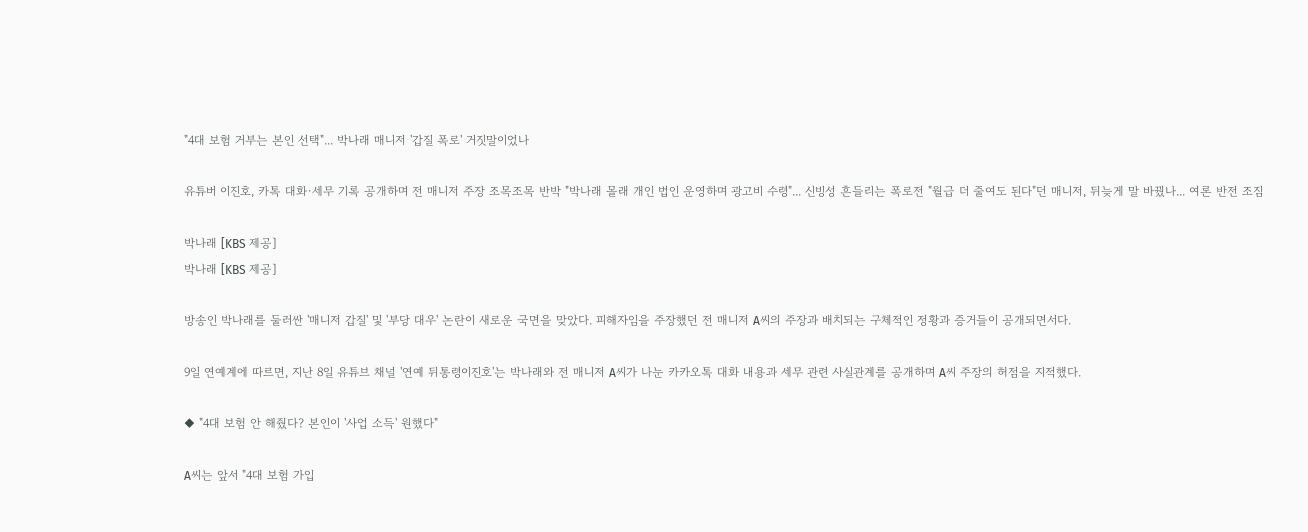"4대 보험 거부는 본인 선택"... 박나래 매니저 '갑질 폭로' 거짓말이었나

유튜버 이진호, 카톡 대화·세무 기록 공개하며 전 매니저 주장 조목조목 반박 "박나래 몰래 개인 법인 운영하며 광고비 수령"... 신빙성 흔들리는 폭로전 "월급 더 줄여도 된다"던 매니저, 뒤늦게 말 바꿨나... 여론 반전 조짐

박나래 [KBS 제공]
박나래 [KBS 제공]

방송인 박나래를 둘러싼 '매니저 갑질' 및 '부당 대우' 논란이 새로운 국면을 맞았다. 피해자임을 주장했던 전 매니저 A씨의 주장과 배치되는 구체적인 정황과 증거들이 공개되면서다.

9일 연예계에 따르면, 지난 8일 유튜브 채널 '연예 뒤통령이진호'는 박나래와 전 매니저 A씨가 나눈 카카오톡 대화 내용과 세무 관련 사실관계를 공개하며 A씨 주장의 허점을 지적했다.

◆ "4대 보험 안 해줬다? 본인이 '사업 소득' 원했다"

A씨는 앞서 "4대 보험 가입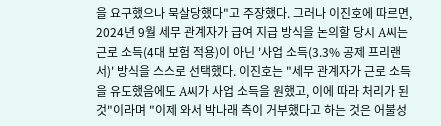을 요구했으나 묵살당했다"고 주장했다. 그러나 이진호에 따르면, 2024년 9월 세무 관계자가 급여 지급 방식을 논의할 당시 A씨는 근로 소득(4대 보험 적용)이 아닌 '사업 소득(3.3% 공제 프리랜서)' 방식을 스스로 선택했다. 이진호는 "세무 관계자가 근로 소득을 유도했음에도 A씨가 사업 소득을 원했고, 이에 따라 처리가 된 것"이라며 "이제 와서 박나래 측이 거부했다고 하는 것은 어불성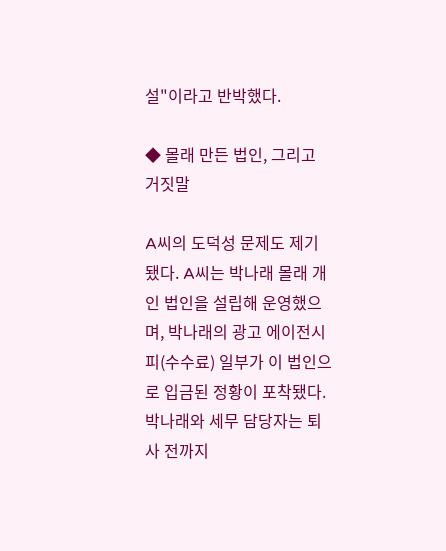설"이라고 반박했다.

◆ 몰래 만든 법인, 그리고 거짓말

A씨의 도덕성 문제도 제기됐다. A씨는 박나래 몰래 개인 법인을 설립해 운영했으며, 박나래의 광고 에이전시 피(수수료) 일부가 이 법인으로 입금된 정황이 포착됐다. 박나래와 세무 담당자는 퇴사 전까지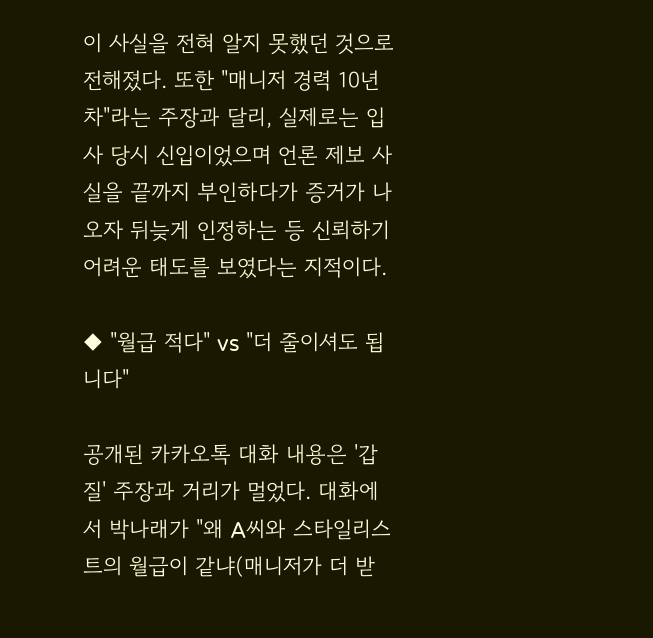이 사실을 전혀 알지 못했던 것으로 전해졌다. 또한 "매니저 경력 10년 차"라는 주장과 달리, 실제로는 입사 당시 신입이었으며 언론 제보 사실을 끝까지 부인하다가 증거가 나오자 뒤늦게 인정하는 등 신뢰하기 어려운 태도를 보였다는 지적이다.

◆ "월급 적다" vs "더 줄이셔도 됩니다"

공개된 카카오톡 대화 내용은 '갑질' 주장과 거리가 멀었다. 대화에서 박나래가 "왜 A씨와 스타일리스트의 월급이 같냐(매니저가 더 받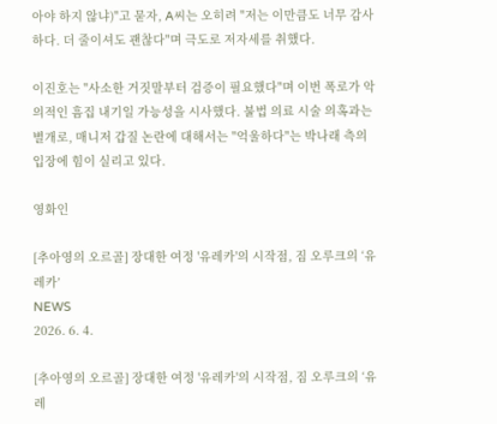아야 하지 않냐)"고 묻자, A씨는 오히려 "저는 이만큼도 너무 감사하다. 더 줄이셔도 괜찮다"며 극도로 저자세를 취했다.

이진호는 "사소한 거짓말부터 검증이 필요했다"며 이번 폭로가 악의적인 흠집 내기일 가능성을 시사했다. 불법 의료 시술 의혹과는 별개로, 매니저 갑질 논란에 대해서는 "억울하다"는 박나래 측의 입장에 힘이 실리고 있다.

영화인

[추아영의 오르골] 장대한 여정 '유레카'의 시작점, 짐 오루크의 ‘유레카’
NEWS
2026. 6. 4.

[추아영의 오르골] 장대한 여정 '유레카'의 시작점, 짐 오루크의 ‘유레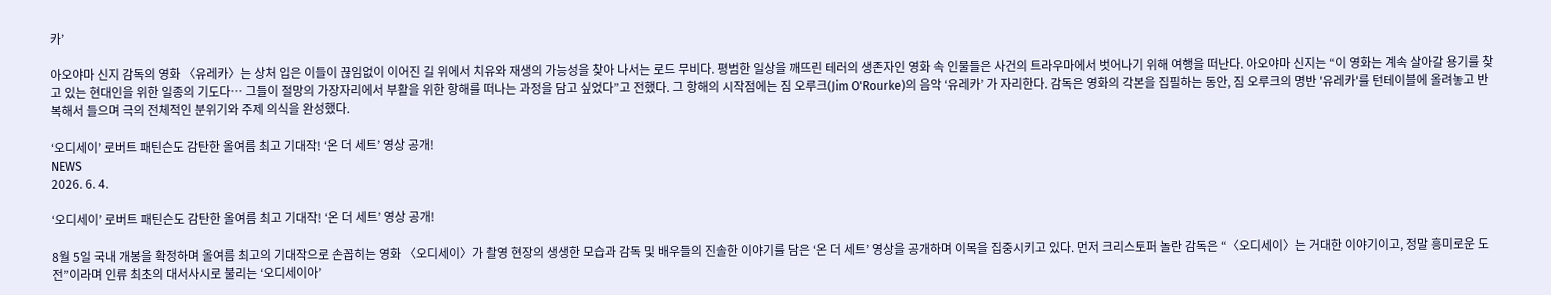카’

아오야마 신지 감독의 영화 〈유레카〉는 상처 입은 이들이 끊임없이 이어진 길 위에서 치유와 재생의 가능성을 찾아 나서는 로드 무비다. 평범한 일상을 깨뜨린 테러의 생존자인 영화 속 인물들은 사건의 트라우마에서 벗어나기 위해 여행을 떠난다. 아오야마 신지는 “이 영화는 계속 살아갈 용기를 찾고 있는 현대인을 위한 일종의 기도다… 그들이 절망의 가장자리에서 부활을 위한 항해를 떠나는 과정을 담고 싶었다”고 전했다. 그 항해의 시작점에는 짐 오루크(Jim O'Rourke)의 음악 ‘유레카’ 가 자리한다. 감독은 영화의 각본을 집필하는 동안, 짐 오루크의 명반 '유레카'를 턴테이블에 올려놓고 반복해서 들으며 극의 전체적인 분위기와 주제 의식을 완성했다.

‘오디세이’ 로버트 패틴슨도 감탄한 올여름 최고 기대작! ‘온 더 세트’ 영상 공개!
NEWS
2026. 6. 4.

‘오디세이’ 로버트 패틴슨도 감탄한 올여름 최고 기대작! ‘온 더 세트’ 영상 공개!

8월 5일 국내 개봉을 확정하며 올여름 최고의 기대작으로 손꼽히는 영화 〈오디세이〉가 촬영 현장의 생생한 모습과 감독 및 배우들의 진솔한 이야기를 담은 ‘온 더 세트’ 영상을 공개하며 이목을 집중시키고 있다. 먼저 크리스토퍼 놀란 감독은 “〈오디세이〉는 거대한 이야기이고, 정말 흥미로운 도전”이라며 인류 최초의 대서사시로 불리는 ‘오디세이아’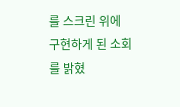를 스크린 위에 구현하게 된 소회를 밝혔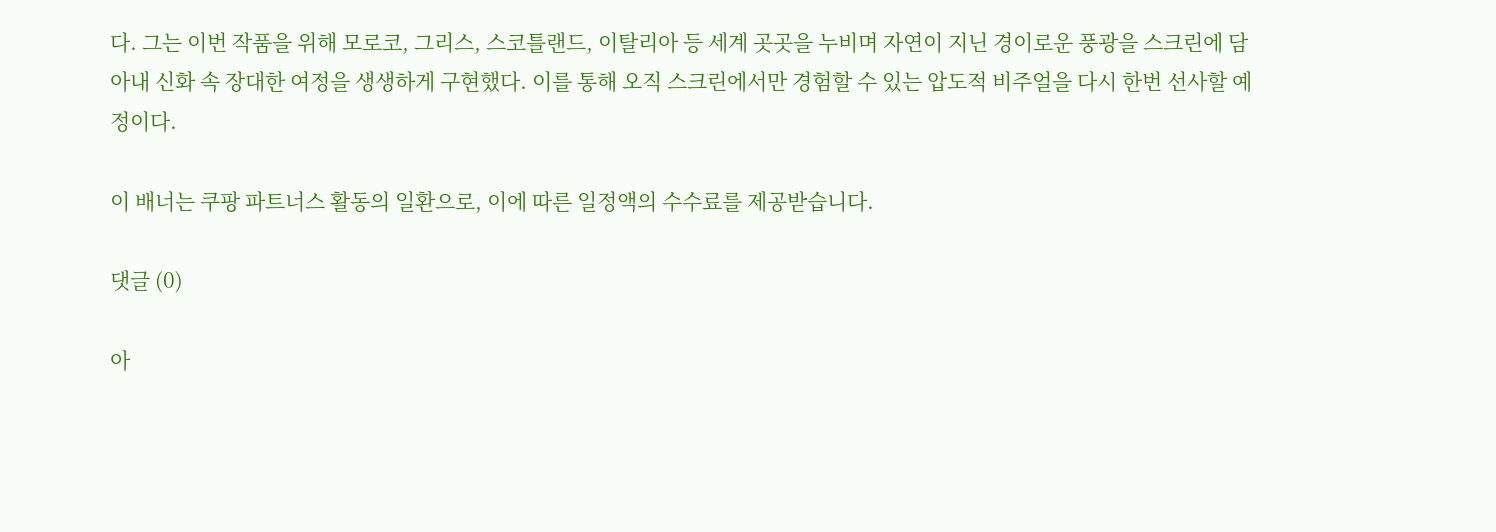다. 그는 이번 작품을 위해 모로코, 그리스, 스코틀랜드, 이탈리아 등 세계 곳곳을 누비며 자연이 지닌 경이로운 풍광을 스크린에 담아내 신화 속 장대한 여정을 생생하게 구현했다. 이를 통해 오직 스크린에서만 경험할 수 있는 압도적 비주얼을 다시 한번 선사할 예정이다.

이 배너는 쿠팡 파트너스 활동의 일환으로, 이에 따른 일정액의 수수료를 제공받습니다.

댓글 (0)

아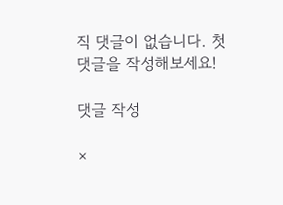직 댓글이 없습니다. 첫 댓글을 작성해보세요!

댓글 작성

×